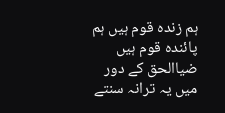ہم زندہ قوم ہیں ہم پائندہ قوم ہیں ضیاالحق کے دور میں یہ ترانہ سنتے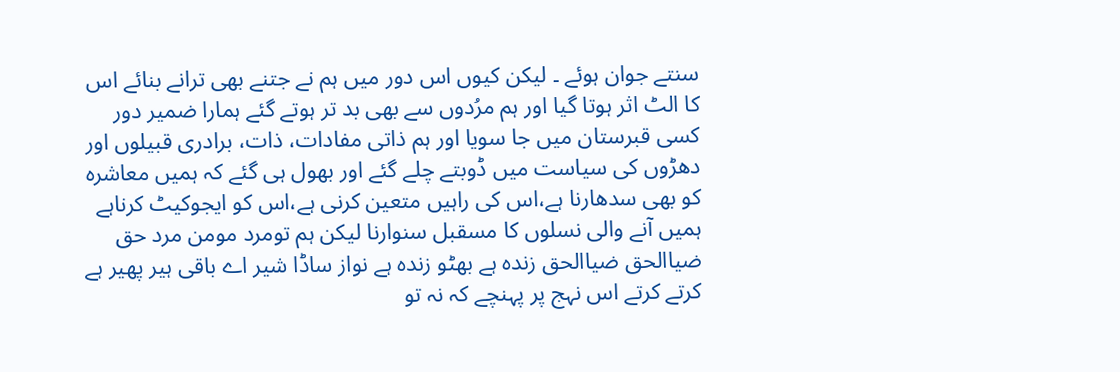سنتے جوان ہوئے ۔ لیکن کیوں اس دور میں ہم نے جتنے بھی ترانے بنائے اس کا الٹ اثر ہوتا گیا اور ہم مرُدوں سے بھی بد تر ہوتے گئے ہمارا ضمیر دور کسی قبرستان میں جا سویا اور ہم ذاتی مفادات، ذات، برادری قبیلوں اور دھڑوں کی سیاست میں ڈوبتے چلے گئے اور بھول ہی گئے کہ ہمیں معاشرہ کو بھی سدھارنا ہے،اس کی راہیں متعین کرنی ہے،اس کو ایجوکیٹ کرناہے ہمیں آنے والی نسلوں کا مسقبل سنوارنا لیکن ہم تومرد مومن مرد حق ضیاالحق ضیاالحق زندہ ہے بھٹو زندہ ہے نواز ساڈا شیر اے باقی ہیر پھیر ہے کرتے کرتے اس نہج پر پہنچے کہ نہ تو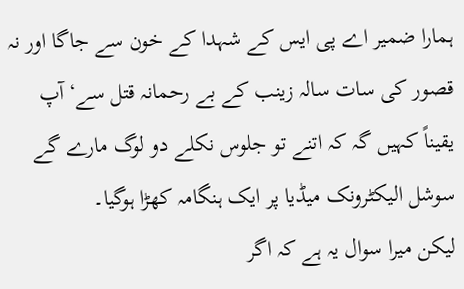ہمارا ضمیر اے پی ایس کے شہدا کے خون سے جاگا اور نہ قصور کی سات سالہ زینب کے بے رحمانہ قتل سے‘ آپ یقیناً کہیں گہ کہ اتنے تو جلوس نکلے دو لوگ مارے گے سوشل الیکٹرونک میڈیا پر ایک ہنگامہ کھڑا ہوگیا۔
لیکن میرا سوال یہ ہے کہ اگر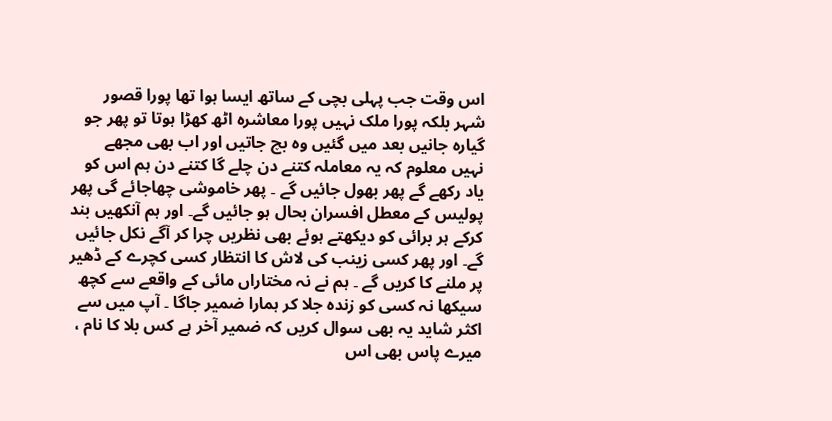اس وقت جب پہلی بچی کے ساتھ ایسا ہوا تھا پورا قصور شہر بلکہ پورا ملک نہیں پورا معاشرہ اٹھ کھڑا ہوتا تو پھر جو گیارہ جانیں بعد میں گئیں وہ بچ جاتیں اور اب بھی مجھے نہیں معلوم کہ یہ معاملہ کتنے دن چلے گا کتنے دن ہم اس کو یاد رکھے گے پھر بھول جائیں گے ۔ پھر خاموشی چھاجائے گی پھر پولیس کے معطل افسران بحال ہو جائیں گے۔ اور ہم آنکھیں بند کرکے ہر برائی کو دیکھتے ہوئے بھی نظریں چرا کر آگے نکل جائیں گے۔ اور پھر کسی زینب کی لاش کا انتظار کسی کچرے کے ڈھیر پر ملنے کا کریں گے ۔ ہم نے نہ مختاراں مائی کے واقعے سے کچھ سیکھا نہ کسی کو زندہ جلا کر ہمارا ضمیر جاگا ۔ آپ میں سے اکثر شاید یہ بھی سوال کریں کہ ضمیر آخر ہے کس بلا کا نام ، میرے پاس بھی اس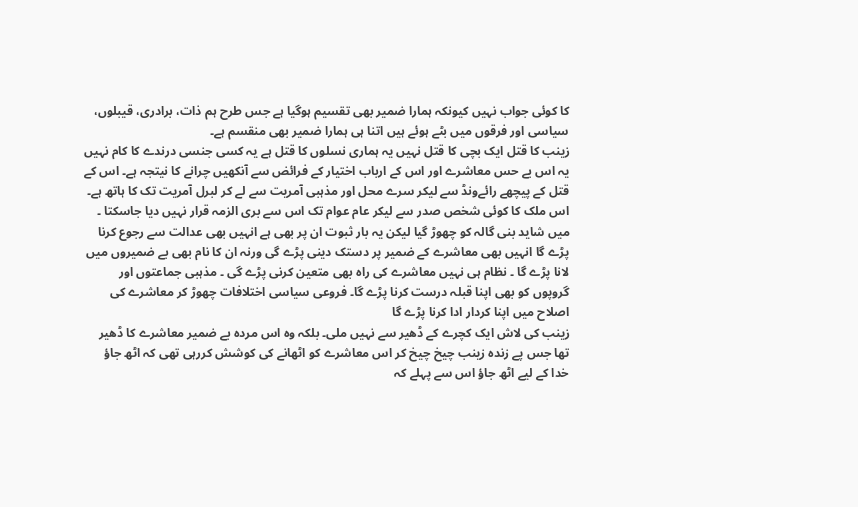کا کوئی جواب نہیں کیونکہ ہمارا ضمیر بھی تقسیم ہوگیا ہے جس طرح ہم ذات، برادری، قیبلوں، سیاسی اور فرقوں میں بٹے ہوئے ہیں اتنا ہی ہمارا ضمیر بھی منقسم ہے۔
زینب کا قتل ایک بچی کا قتل نہیں یہ ہماری نسلوں کا قتل ہے یہ کسی جنسی درندے کا کام نہیں یہ اس بے حس معاشرے اور اس کے ارباب اختیار کے فرائض سے آنکھیں چرانے کا نیتجہ ہے۔ اس کے قتل کے پیچھے رائےونڈ سے لیکر سرے محل اور مذہبی آمریت سے لے کر لبرل آمریت تک کا ہاتھ ہے۔ اس ملک کا کوئی شخص صدر سے لیکر عام عوام تک اس سے بری الزمہ قرار نہیں دیا جاسکتا ۔ میں شاید بنی گالہ کو چھوڑ گیا لیکن یہ بار ثبوت ان پر بھی ہے انہیں بھی عدالت سے رجوع کرنا پڑے گا انہیں بھی معاشرے کے ضمیر پر دستک دینی پڑے گی ورنہ ان کا نام بھی بے ضمیروں میں لانا پڑے گا ۔ نظام ہی نہیں معاشرے کی راہ بھی متعین کرنی پڑے گی ۔ مذہبی جماعتوں اور گروپوں کو بھی اپنا قبلہ درست کرنا پڑے گا۔ فروعی سیاسی اختلافات چھوڑ کر معاشرے کی اصلاح میں اپنا کردار ادا کرنا پڑے گا
زینب کی لاش ایک کچرے کے ڈھیر سے نہیں ملی۔ بلکہ وہ اس مردہ بے ضمیر معاشرے کا ڈھیر تھا جس پے زندہ زینب چیخ چیخ کر اس معاشرے کو اٹھانے کی کوشش کررہی تھی کہ اٹھ جاؤ خدا کے لیے اٹھ جاؤ اس سے پہلے کہ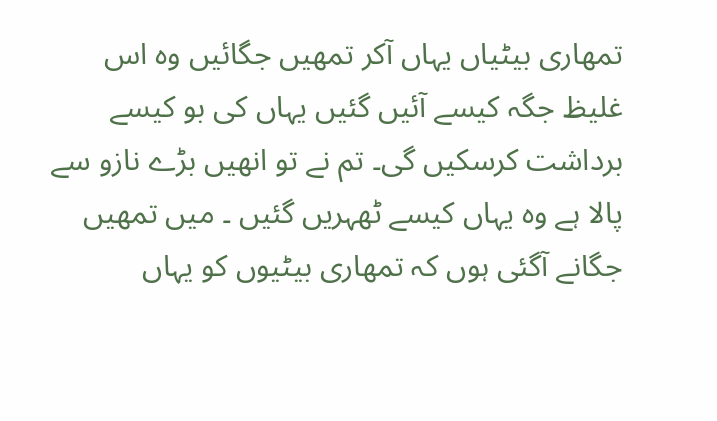تمھاری بیٹیاں یہاں آکر تمھیں جگائیں وہ اس غلیظ جگہ کیسے آئیں گئیں یہاں کی بو کیسے برداشت کرسکیں گی۔ تم نے تو انھیں بڑے نازو سے پالا ہے وہ یہاں کیسے ٹھہریں گئیں ۔ میں تمھیں جگانے آگئی ہوں کہ تمھاری بیٹیوں کو یہاں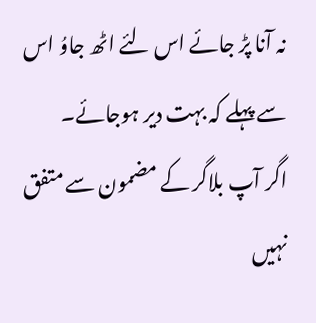نہ آنا پڑ جائے اس لئے اٹھ جاوُ اس سے پہلے کہ بہت دیر ہوجائے۔
اگر آپ بلاگر کے مضمون سے متفق نہیں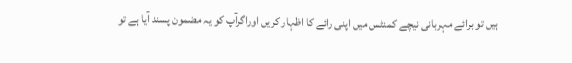ہیں تو برائے مہربانی نیچے کمنٹس میں اپنی رائے کا اظہار کریں اوراگرآپ کو یہ مضمون پسند آیا ہے تو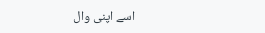اسے اپنی وال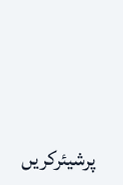پرشیئرکریں